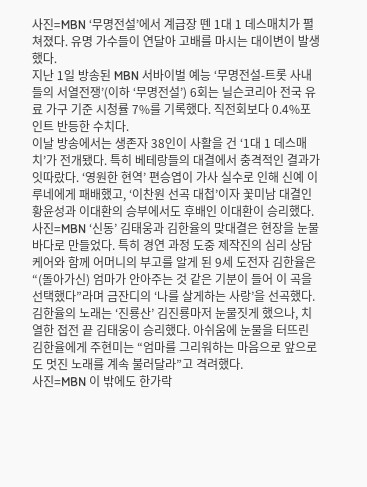사진=MBN ‘무명전설’에서 계급장 뗀 1대 1 데스매치가 펼쳐졌다. 유명 가수들이 연달아 고배를 마시는 대이변이 발생했다.
지난 1일 방송된 MBN 서바이벌 예능 ‘무명전설-트롯 사내들의 서열전쟁’(이하 ‘무명전설’) 6회는 닐슨코리아 전국 유료 가구 기준 시청률 7%를 기록했다. 직전회보다 0.4%포인트 반등한 수치다.
이날 방송에서는 생존자 38인이 사활을 건 ‘1대 1 데스매치’가 전개됐다. 특히 베테랑들의 대결에서 충격적인 결과가 잇따랐다. ‘영원한 현역’ 편승엽이 가사 실수로 인해 신예 이루네에게 패배했고, ‘이찬원 선곡 대첩’이자 꽃미남 대결인 황윤성과 이대환의 승부에서도 후배인 이대환이 승리했다. 사진=MBN ‘신동’ 김태웅과 김한율의 맞대결은 현장을 눈물바다로 만들었다. 특히 경연 과정 도중 제작진의 심리 상담 케어와 함께 어머니의 부고를 알게 된 9세 도전자 김한율은 “(돌아가신) 엄마가 안아주는 것 같은 기분이 들어 이 곡을 선택했다”라며 금잔디의 ‘나를 살게하는 사랑’을 선곡했다.
김한율의 노래는 ‘진룡산’ 김진룡마저 눈물짓게 했으나, 치열한 접전 끝 김태웅이 승리했다. 아쉬움에 눈물을 터뜨린 김한율에게 주현미는 “엄마를 그리워하는 마음으로 앞으로도 멋진 노래를 계속 불러달라”고 격려했다.
사진=MBN 이 밖에도 한가락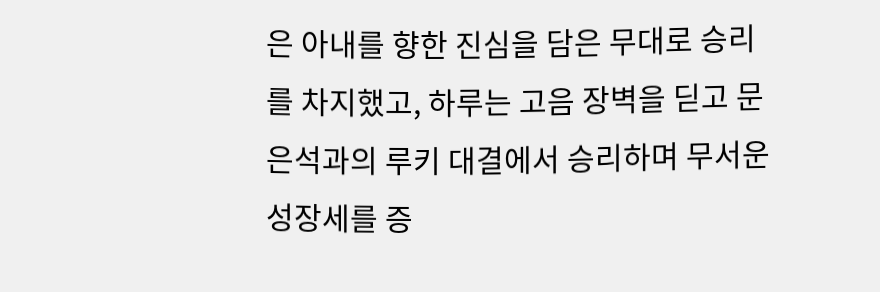은 아내를 향한 진심을 담은 무대로 승리를 차지했고, 하루는 고음 장벽을 딛고 문은석과의 루키 대결에서 승리하며 무서운 성장세를 증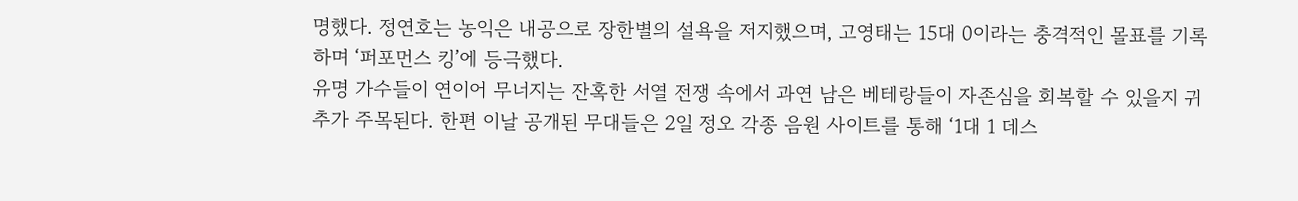명했다. 정연호는 농익은 내공으로 장한별의 설욕을 저지했으며, 고영태는 15대 0이라는 충격적인 몰표를 기록하며 ‘퍼포먼스 킹’에 등극했다.
유명 가수들이 연이어 무너지는 잔혹한 서열 전쟁 속에서 과연 남은 베테랑들이 자존심을 회복할 수 있을지 귀추가 주목된다. 한편 이날 공개된 무대들은 2일 정오 각종 음원 사이트를 통해 ‘1대 1 데스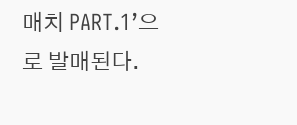매치 PART.1’으로 발매된다.